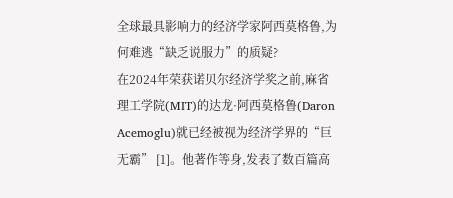全球最具影响力的经济学家阿西莫格鲁,为何难逃“缺乏说服力”的质疑?
在2024年荣获诺贝尔经济学奖之前,麻省理工学院(MIT)的达龙·阿西莫格鲁(Daron Acemoglu)就已经被视为经济学界的“巨无霸” [1]。他著作等身,发表了数百篇高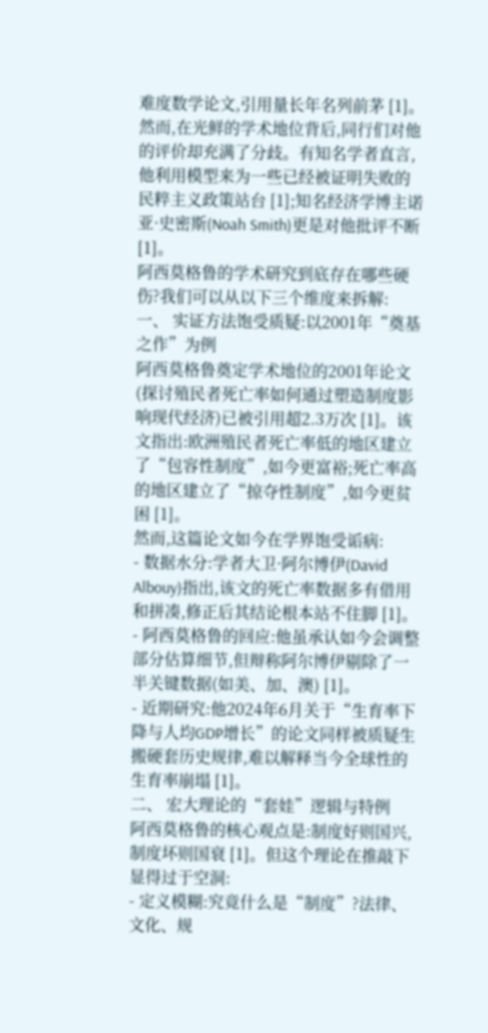难度数学论文,引用量长年名列前茅 [1]。然而,在光鲜的学术地位背后,同行们对他的评价却充满了分歧。有知名学者直言,他利用模型来为一些已经被证明失败的民粹主义政策站台 [1];知名经济学博主诺亚·史密斯(Noah Smith)更是对他批评不断 [1]。
阿西莫格鲁的学术研究到底存在哪些硬伤?我们可以从以下三个维度来拆解:
一、 实证方法饱受质疑:以2001年“奠基之作”为例
阿西莫格鲁奠定学术地位的2001年论文(探讨殖民者死亡率如何通过塑造制度影响现代经济)已被引用超2.3万次 [1]。该文指出:欧洲殖民者死亡率低的地区建立了“包容性制度”,如今更富裕;死亡率高的地区建立了“掠夺性制度”,如今更贫困 [1]。
然而,这篇论文如今在学界饱受诟病:
- 数据水分:学者大卫·阿尔博伊(David Albouy)指出,该文的死亡率数据多有借用和拼凑,修正后其结论根本站不住脚 [1]。
- 阿西莫格鲁的回应:他虽承认如今会调整部分估算细节,但辩称阿尔博伊剔除了一半关键数据(如美、加、澳) [1]。
- 近期研究:他2024年6月关于“生育率下降与人均GDP增长”的论文同样被质疑生搬硬套历史规律,难以解释当今全球性的生育率崩塌 [1]。
二、 宏大理论的“套娃”逻辑与特例
阿西莫格鲁的核心观点是:制度好则国兴,制度坏则国衰 [1]。但这个理论在推敲下显得过于空洞:
- 定义模糊:究竟什么是“制度”?法律、文化、规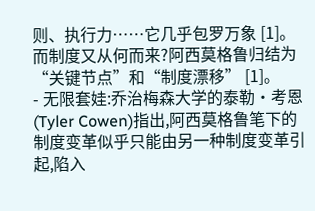则、执行力……它几乎包罗万象 [1]。而制度又从何而来?阿西莫格鲁归结为“关键节点”和“制度漂移” [1]。
- 无限套娃:乔治梅森大学的泰勒·考恩(Tyler Cowen)指出,阿西莫格鲁笔下的制度变革似乎只能由另一种制度变革引起,陷入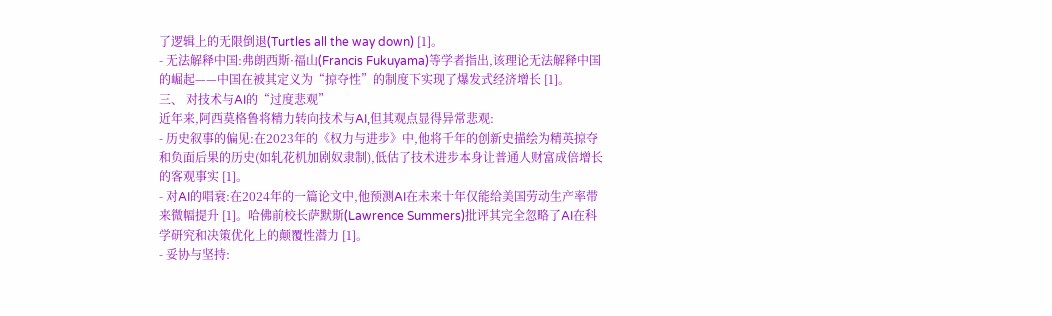了逻辑上的无限倒退(Turtles all the way down) [1]。
- 无法解释中国:弗朗西斯·福山(Francis Fukuyama)等学者指出,该理论无法解释中国的崛起——中国在被其定义为“掠夺性”的制度下实现了爆发式经济增长 [1]。
三、 对技术与AI的“过度悲观”
近年来,阿西莫格鲁将精力转向技术与AI,但其观点显得异常悲观:
- 历史叙事的偏见:在2023年的《权力与进步》中,他将千年的创新史描绘为精英掠夺和负面后果的历史(如轧花机加剧奴隶制),低估了技术进步本身让普通人财富成倍增长的客观事实 [1]。
- 对AI的唱衰:在2024年的一篇论文中,他预测AI在未来十年仅能给美国劳动生产率带来微幅提升 [1]。哈佛前校长萨默斯(Lawrence Summers)批评其完全忽略了AI在科学研究和决策优化上的颠覆性潜力 [1]。
- 妥协与坚持: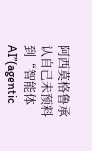阿西莫格鲁承认自己未预料到“智能体AI”(agentic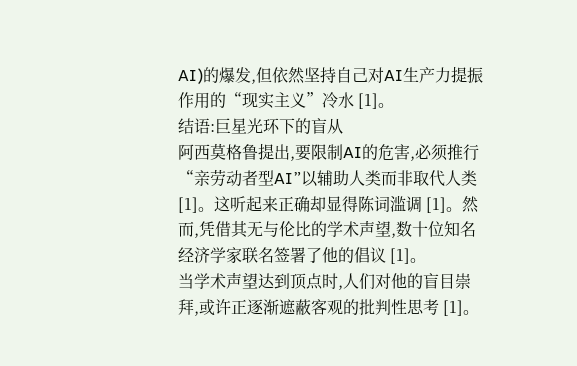AI)的爆发,但依然坚持自己对AI生产力提振作用的“现实主义”冷水 [1]。
结语:巨星光环下的盲从
阿西莫格鲁提出,要限制AI的危害,必须推行“亲劳动者型AI”以辅助人类而非取代人类 [1]。这听起来正确却显得陈词滥调 [1]。然而,凭借其无与伦比的学术声望,数十位知名经济学家联名签署了他的倡议 [1]。
当学术声望达到顶点时,人们对他的盲目崇拜,或许正逐渐遮蔽客观的批判性思考 [1]。